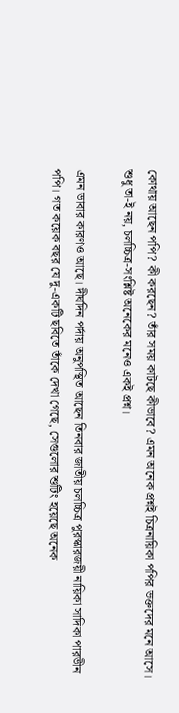কোথায় আছেন পপি? কী করছেন? তাঁর সময় কাটছে কীভাবে? এমন অনেক প্রশ্নই চিত্রনায়িকা পপির ভক্তদের মনে আসে। শুধু তা-ই নয়, চলচ্চিত্র-সংশ্লিষ্ট অনেকের মনেও একই প্রশ্ন।

এমন ভাবার কারণও আছে। দীর্ঘদিন পর্দায় অনুপস্থিত আছেন তিনবার জাতীয় চলচ্চিত্র পুরস্কারজয়ী নায়িকা সাদিকা পারভীন পপি। গত কয়েক বছর যে দু-একটি ছবিতে তাঁকে দেখা গেছে, সেগুলোর শুটিং হয়েছে অনেক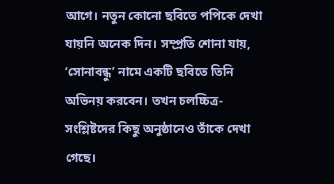আগে। নতুন কোনো ছবিতে পপিকে দেখা যায়নি অনেক দিন। সম্প্রতি শোনা যায়, ‘সোনাবন্ধু’ নামে একটি ছবিতে তিনি অভিনয় করবেন। তখন চলচ্চিত্র-সংশ্লিষ্টদের কিছু অনুষ্ঠানেও তাঁকে দেখা গেছে।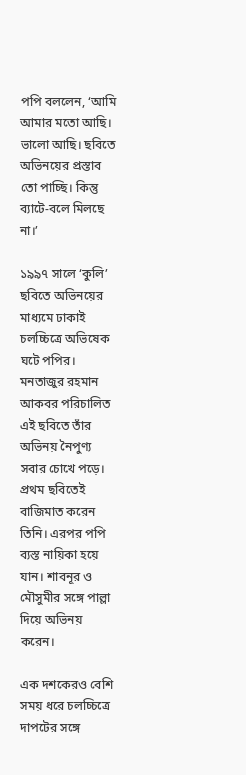পপি বললেন, ‘আমি আমার মতো আছি। ভালো আছি। ছবিতে অভিনয়ের প্রস্তাব তো পাচ্ছি। কিন্তু ব্যাটে-বলে মিলছে না।’

১৯৯৭ সালে ‘কুলি’ ছবিতে অভিনয়ের মাধ্যমে ঢাকাই চলচ্চিত্রে অভিষেক ঘটে পপির। মনতাজুর রহমান আকবর পরিচালিত এই ছবিতে তাঁর অভিনয় নৈপুণ্য সবার চোখে পড়ে। প্রথম ছবিতেই বাজিমাত করেন তিনি। এরপর পপি ব্যস্ত নায়িকা হয়ে যান। শাবনূর ও মৌসুমীর সঙ্গে পাল্লা দিয়ে অভিনয় করেন।

এক দশকেরও বেশি সময় ধরে চলচ্চিত্রে দাপটের সঙ্গে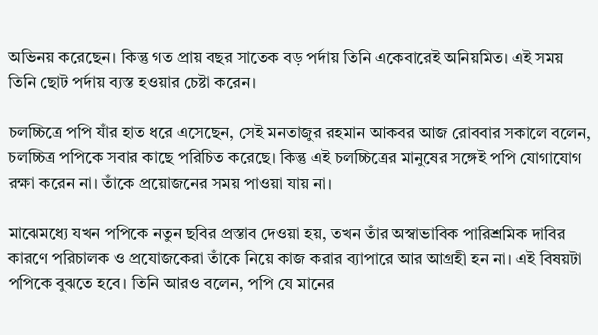অভিনয় করেছেন। কিন্তু গত প্রায় বছর সাতেক বড় পর্দায় তিনি একেবারেই অনিয়মিত। এই সময় তিনি ছোট পর্দায় ব্যস্ত হওয়ার চেষ্টা করেন।

চলচ্চিত্রে পপি যাঁর হাত ধরে এসেছেন, সেই মনতাজুর রহমান আকবর আজ রোববার সকালে বলেন, চলচ্চিত্র পপিকে সবার কাছে পরিচিত করেছে। কিন্তু এই চলচ্চিত্রের মানুষের সঙ্গেই পপি যোগাযোগ রক্ষা করেন না। তাঁকে প্রয়োজনের সময় পাওয়া যায় না।

মাঝেমধ্যে যখন পপিকে নতুন ছবির প্রস্তাব দেওয়া হয়, তখন তাঁর অস্বাভাবিক পারিশ্রমিক দাবির কারণে পরিচালক ও প্রযোজকেরা তাঁকে নিয়ে কাজ করার ব্যাপারে আর আগ্রহী হন না। এই বিষয়টা পপিকে বুঝতে হবে। তিনি আরও বলেন, পপি যে মানের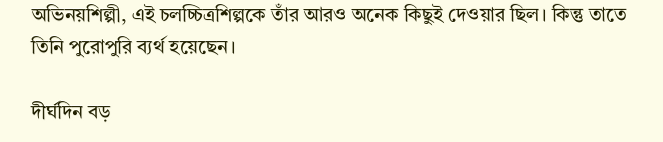অভিনয়শিল্পী, এই চলচ্চিত্রশিল্পকে তাঁর আরও অনেক কিছুই দেওয়ার ছিল। কিন্তু তাতে তিনি পুরোপুরি ব্যর্থ হয়েছেন।

দীর্ঘদিন বড়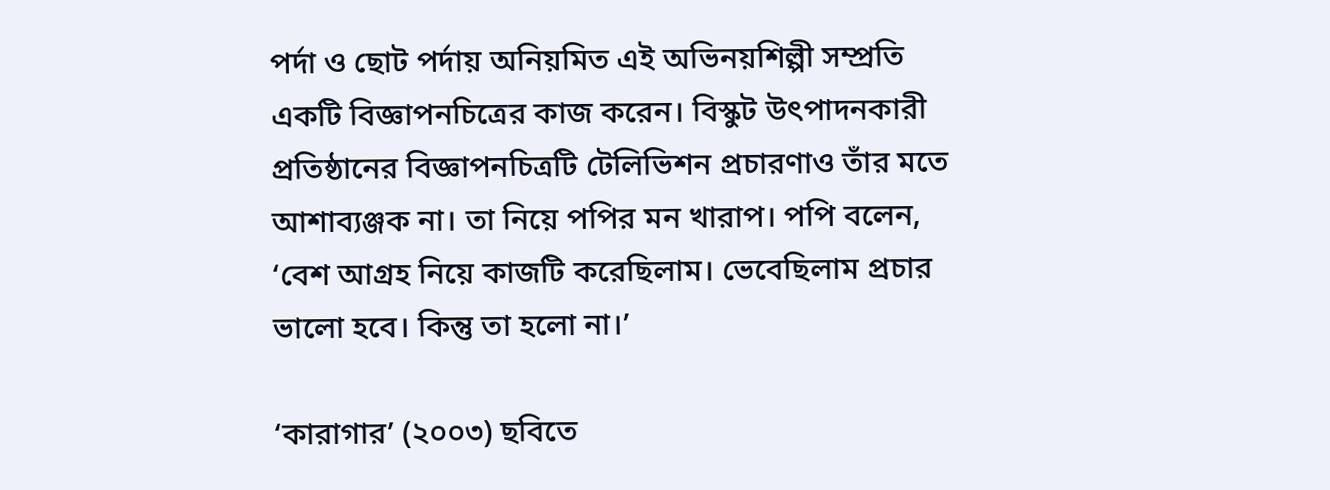পর্দা ও ছোট পর্দায় অনিয়মিত এই অভিনয়শিল্পী সম্প্রতি একটি বিজ্ঞাপনচিত্রের কাজ করেন। বিস্কুট উৎপাদনকারী প্রতিষ্ঠানের বিজ্ঞাপনচিত্রটি টেলিভিশন প্রচারণাও তাঁর মতে আশাব্যঞ্জক না। তা নিয়ে পপির মন খারাপ। পপি বলেন, ‘বেশ আগ্রহ নিয়ে কাজটি করেছিলাম। ভেবেছিলাম প্রচার ভালো হবে। কিন্তু তা হলো না।’

‘কারাগার’ (২০০৩) ছবিতে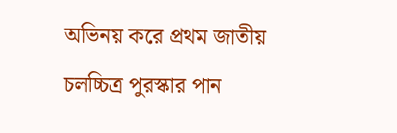অভিনয় করে প্রথম জাতীয় চলচ্চিত্র পুরস্কার পান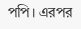পপি। এরপর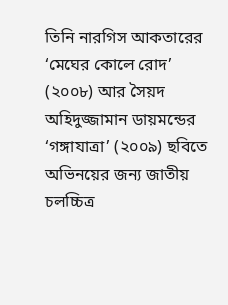তিনি নারগিস আকতারের ‘মেঘের কোলে রোদ’ (২০০৮) আর সৈয়দ অহিদুজ্জামান ডায়মন্ডের ‘গঙ্গাযাত্রা’ (২০০৯) ছবিতে অভিনয়ের জন্য জাতীয় চলচ্চিত্র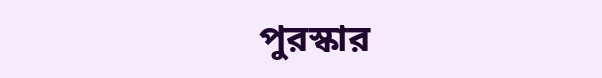পুরস্কার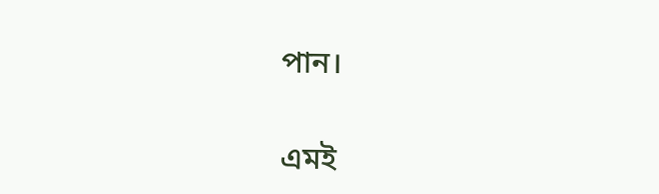পান।

এমই